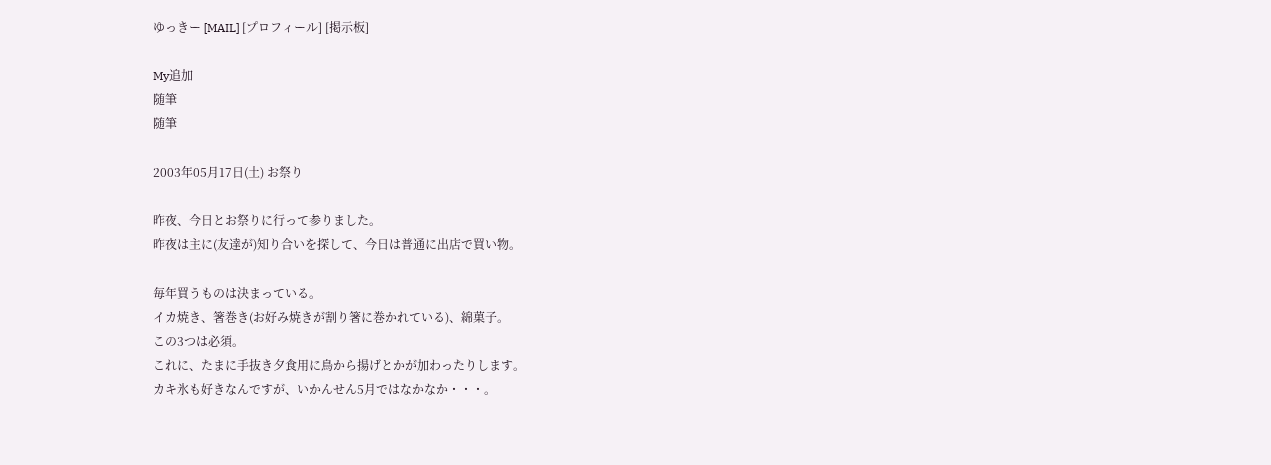ゆっきー [MAIL] [プロフィール] [掲示板]

My追加
随筆
随筆

2003年05月17日(土) お祭り

昨夜、今日とお祭りに行って参りました。
昨夜は主に(友達が)知り合いを探して、今日は普通に出店で買い物。

毎年買うものは決まっている。
イカ焼き、箸巻き(お好み焼きが割り箸に巻かれている)、綿菓子。
この3つは必須。
これに、たまに手抜き夕食用に鳥から揚げとかが加わったりします。
カキ氷も好きなんですが、いかんせん5月ではなかなか・・・。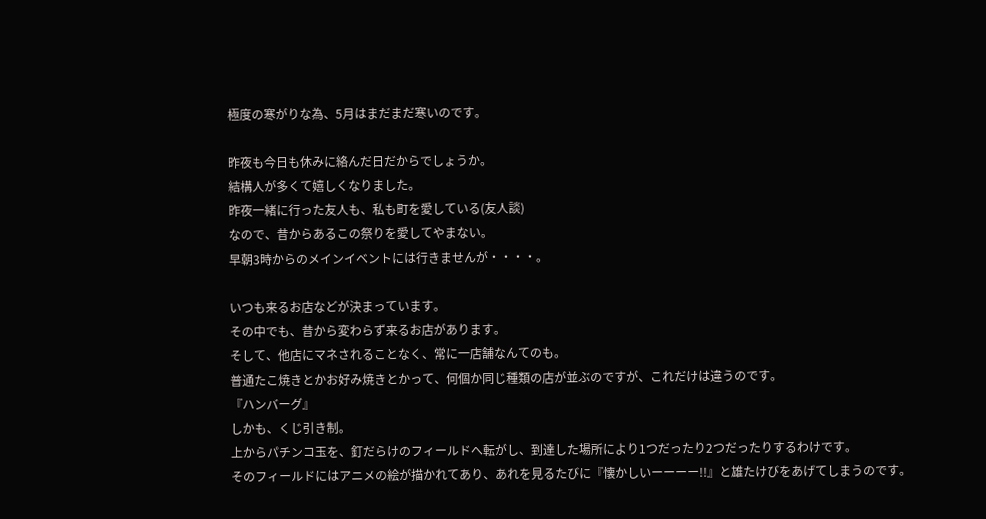極度の寒がりな為、5月はまだまだ寒いのです。

昨夜も今日も休みに絡んだ日だからでしょうか。
結構人が多くて嬉しくなりました。
昨夜一緒に行った友人も、私も町を愛している(友人談)
なので、昔からあるこの祭りを愛してやまない。
早朝3時からのメインイベントには行きませんが・・・・。

いつも来るお店などが決まっています。
その中でも、昔から変わらず来るお店があります。
そして、他店にマネされることなく、常に一店舗なんてのも。
普通たこ焼きとかお好み焼きとかって、何個か同じ種類の店が並ぶのですが、これだけは違うのです。
『ハンバーグ』
しかも、くじ引き制。
上からパチンコ玉を、釘だらけのフィールドへ転がし、到達した場所により1つだったり2つだったりするわけです。
そのフィールドにはアニメの絵が描かれてあり、あれを見るたびに『懐かしいーーーー!!』と雄たけびをあげてしまうのです。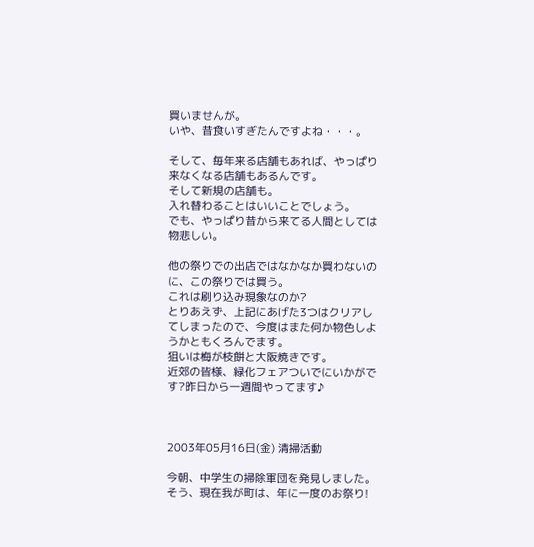買いませんが。
いや、昔食いすぎたんですよね・・・。

そして、毎年来る店舗もあれば、やっぱり来なくなる店舗もあるんです。
そして新規の店舗も。
入れ替わることはいいことでしょう。
でも、やっぱり昔から来てる人間としては物悲しい。

他の祭りでの出店ではなかなか買わないのに、この祭りでは買う。
これは刷り込み現象なのか?
とりあえず、上記にあげた3つはクリアしてしまったので、今度はまた何か物色しようかともくろんでます。
狙いは梅が枝餅と大阪焼きです。
近郊の皆様、緑化フェアついでにいかがです?昨日から一週間やってます♪



2003年05月16日(金) 清掃活動

今朝、中学生の掃除軍団を発見しました。
そう、現在我が町は、年に一度のお祭り!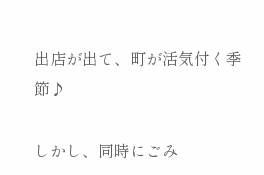出店が出て、町が活気付く季節♪

しかし、同時にごみ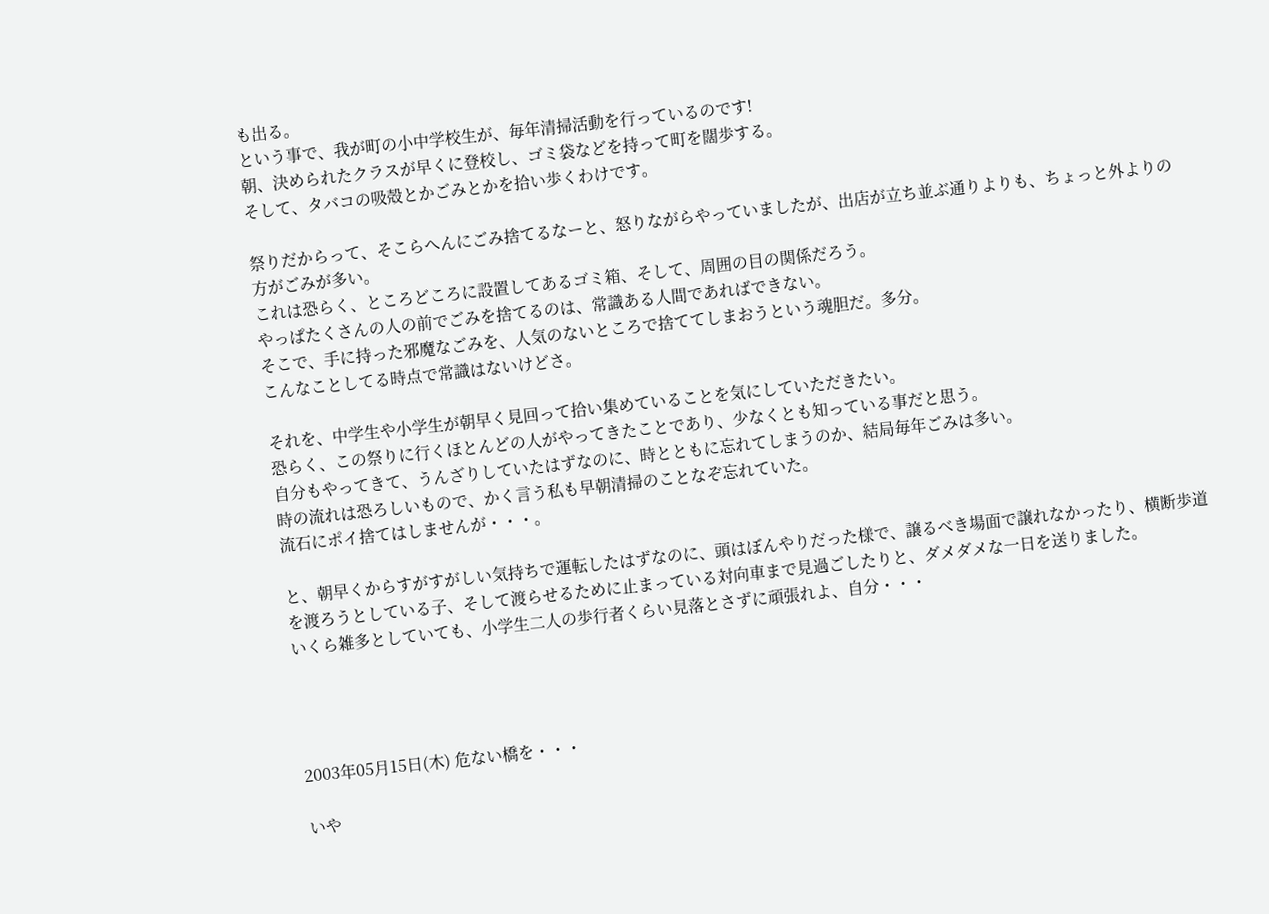も出る。
という事で、我が町の小中学校生が、毎年清掃活動を行っているのです!
朝、決められたクラスが早くに登校し、ゴミ袋などを持って町を闊歩する。
そして、タバコの吸殻とかごみとかを拾い歩くわけです。

祭りだからって、そこらへんにごみ捨てるなーと、怒りながらやっていましたが、出店が立ち並ぶ通りよりも、ちょっと外よりの方がごみが多い。
これは恐らく、ところどころに設置してあるゴミ箱、そして、周囲の目の関係だろう。
やっぱたくさんの人の前でごみを捨てるのは、常識ある人間であればできない。
そこで、手に持った邪魔なごみを、人気のないところで捨ててしまおうという魂胆だ。多分。
こんなことしてる時点で常識はないけどさ。

それを、中学生や小学生が朝早く見回って拾い集めていることを気にしていただきたい。
恐らく、この祭りに行くほとんどの人がやってきたことであり、少なくとも知っている事だと思う。
自分もやってきて、うんざりしていたはずなのに、時とともに忘れてしまうのか、結局毎年ごみは多い。
時の流れは恐ろしいもので、かく言う私も早朝清掃のことなぞ忘れていた。
流石にポイ捨てはしませんが・・・。

と、朝早くからすがすがしい気持ちで運転したはずなのに、頭はぼんやりだった様で、譲るべき場面で譲れなかったり、横断歩道を渡ろうとしている子、そして渡らせるために止まっている対向車まで見過ごしたりと、ダメダメな一日を送りました。
いくら雑多としていても、小学生二人の歩行者くらい見落とさずに頑張れよ、自分・・・




2003年05月15日(木) 危ない橋を・・・

いや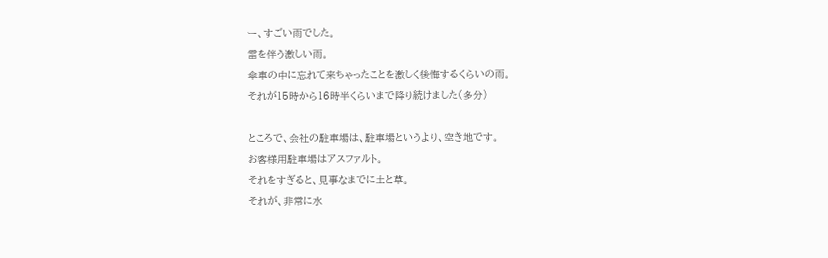ー、すごい雨でした。
雷を伴う激しい雨。
傘車の中に忘れて来ちゃったことを激しく後悔するくらいの雨。
それが15時から16時半くらいまで降り続けました(多分)

ところで、会社の駐車場は、駐車場というより、空き地です。
お客様用駐車場はアスファルト。
それをすぎると、見事なまでに土と草。
それが、非常に水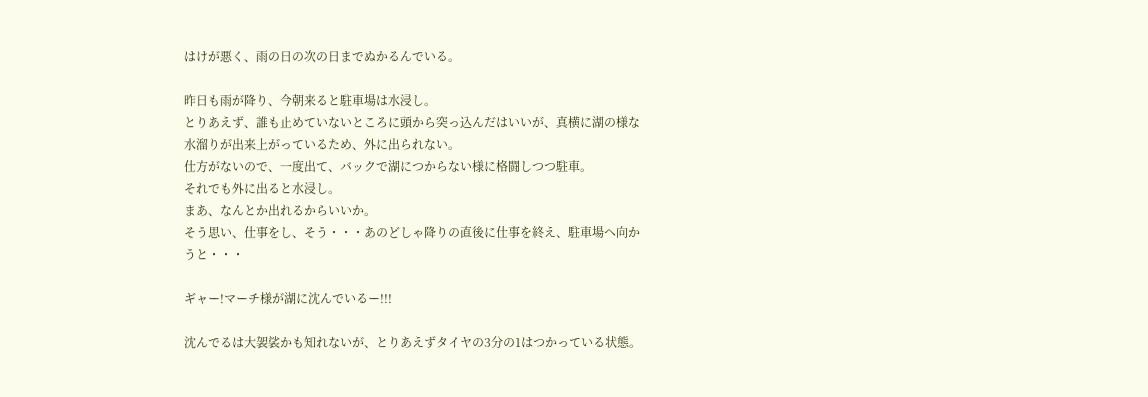はけが悪く、雨の日の次の日までぬかるんでいる。

昨日も雨が降り、今朝来ると駐車場は水浸し。
とりあえず、誰も止めていないところに頭から突っ込んだはいいが、真横に湖の様な水溜りが出来上がっているため、外に出られない。
仕方がないので、一度出て、バックで湖につからない様に格闘しつつ駐車。
それでも外に出ると水浸し。
まあ、なんとか出れるからいいか。
そう思い、仕事をし、そう・・・あのどしゃ降りの直後に仕事を終え、駐車場へ向かうと・・・

ギャー!マーチ様が湖に沈んでいるー!!!

沈んでるは大袈裟かも知れないが、とりあえずタイヤの3分の1はつかっている状態。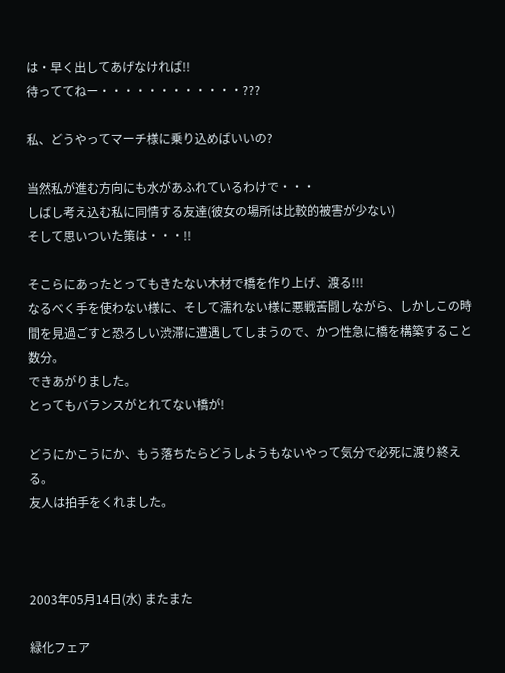は・早く出してあげなければ!!
待っててねー・・・・・・・・・・・・???

私、どうやってマーチ様に乗り込めばいいの?

当然私が進む方向にも水があふれているわけで・・・
しばし考え込む私に同情する友達(彼女の場所は比較的被害が少ない)
そして思いついた策は・・・!!

そこらにあったとってもきたない木材で橋を作り上げ、渡る!!!
なるべく手を使わない様に、そして濡れない様に悪戦苦闘しながら、しかしこの時間を見過ごすと恐ろしい渋滞に遭遇してしまうので、かつ性急に橋を構築すること数分。
できあがりました。
とってもバランスがとれてない橋が!

どうにかこうにか、もう落ちたらどうしようもないやって気分で必死に渡り終える。
友人は拍手をくれました。



2003年05月14日(水) またまた

緑化フェア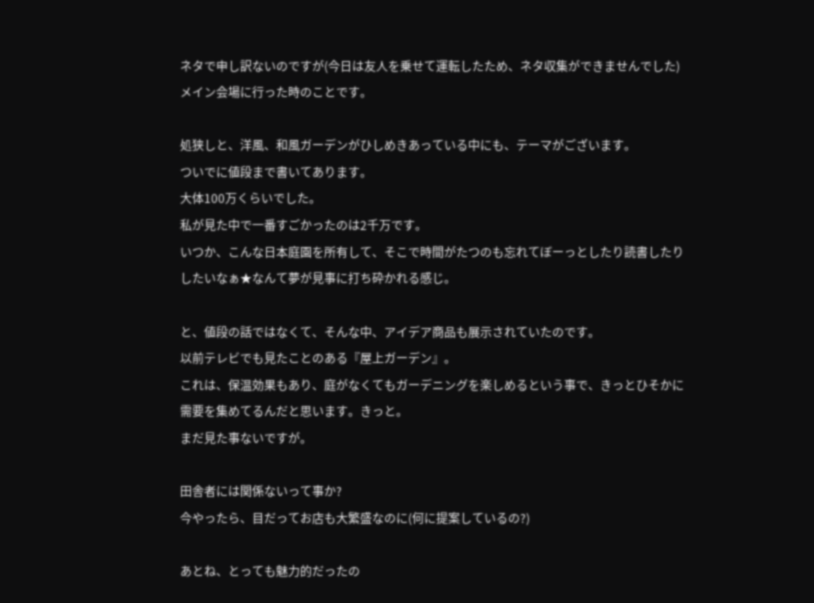ネタで申し訳ないのですが(今日は友人を乗せて運転したため、ネタ収集ができませんでした)メイン会場に行った時のことです。

処狭しと、洋風、和風ガーデンがひしめきあっている中にも、テーマがございます。
ついでに値段まで書いてあります。
大体100万くらいでした。
私が見た中で一番すごかったのは2千万です。
いつか、こんな日本庭園を所有して、そこで時間がたつのも忘れてぼーっとしたり読書したりしたいなぁ★なんて夢が見事に打ち砕かれる感じ。

と、値段の話ではなくて、そんな中、アイデア商品も展示されていたのです。
以前テレビでも見たことのある『屋上ガーデン』。
これは、保温効果もあり、庭がなくてもガーデニングを楽しめるという事で、きっとひそかに需要を集めてるんだと思います。きっと。
まだ見た事ないですが。

田舎者には関係ないって事か?
今やったら、目だってお店も大繁盛なのに(何に提案しているの?)

あとね、とっても魅力的だったの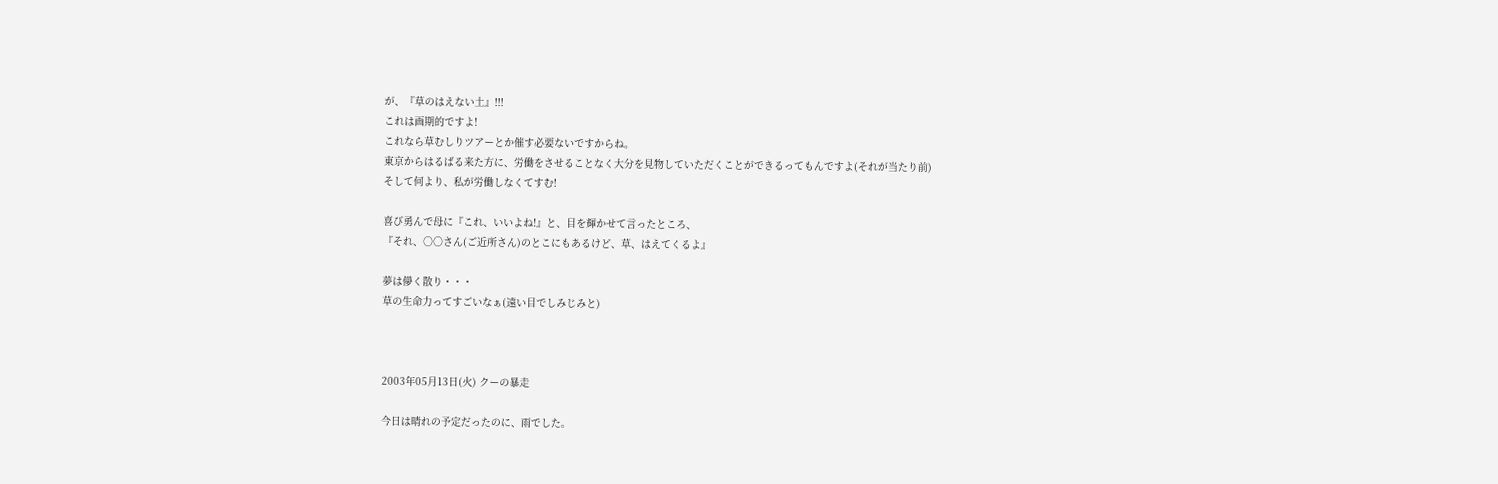が、『草のはえない土』!!!
これは画期的ですよ!
これなら草むしりツアーとか催す必要ないですからね。
東京からはるばる来た方に、労働をさせることなく大分を見物していただくことができるってもんですよ(それが当たり前)
そして何より、私が労働しなくてすむ!

喜び勇んで母に『これ、いいよね!』と、目を輝かせて言ったところ、
『それ、○○さん(ご近所さん)のとこにもあるけど、草、はえてくるよ』

夢は儚く散り・・・
草の生命力ってすごいなぁ(遠い目でしみじみと)



2003年05月13日(火) クーの暴走

今日は晴れの予定だったのに、雨でした。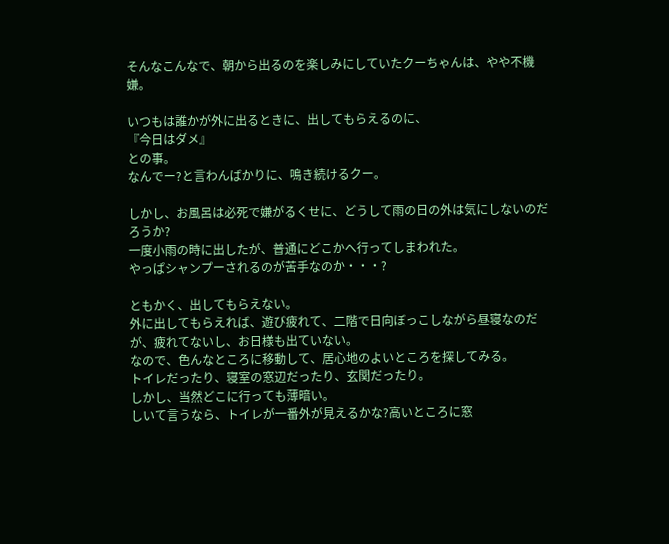そんなこんなで、朝から出るのを楽しみにしていたクーちゃんは、やや不機嫌。

いつもは誰かが外に出るときに、出してもらえるのに、
『今日はダメ』
との事。
なんでー?と言わんばかりに、鳴き続けるクー。

しかし、お風呂は必死で嫌がるくせに、どうして雨の日の外は気にしないのだろうか?
一度小雨の時に出したが、普通にどこかへ行ってしまわれた。
やっぱシャンプーされるのが苦手なのか・・・?

ともかく、出してもらえない。
外に出してもらえれば、遊び疲れて、二階で日向ぼっこしながら昼寝なのだが、疲れてないし、お日様も出ていない。
なので、色んなところに移動して、居心地のよいところを探してみる。
トイレだったり、寝室の窓辺だったり、玄関だったり。
しかし、当然どこに行っても薄暗い。
しいて言うなら、トイレが一番外が見えるかな?高いところに窓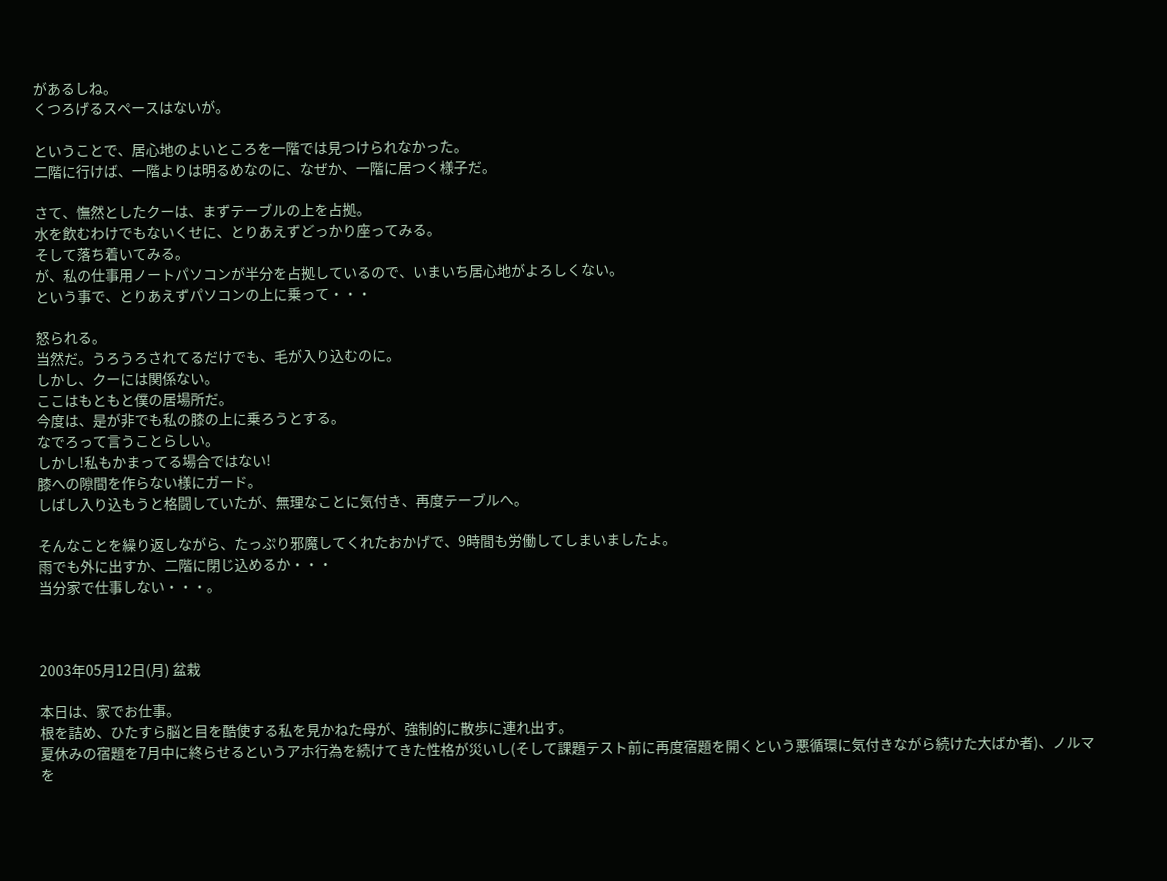があるしね。
くつろげるスペースはないが。

ということで、居心地のよいところを一階では見つけられなかった。
二階に行けば、一階よりは明るめなのに、なぜか、一階に居つく様子だ。

さて、憮然としたクーは、まずテーブルの上を占拠。
水を飲むわけでもないくせに、とりあえずどっかり座ってみる。
そして落ち着いてみる。
が、私の仕事用ノートパソコンが半分を占拠しているので、いまいち居心地がよろしくない。
という事で、とりあえずパソコンの上に乗って・・・

怒られる。
当然だ。うろうろされてるだけでも、毛が入り込むのに。
しかし、クーには関係ない。
ここはもともと僕の居場所だ。
今度は、是が非でも私の膝の上に乗ろうとする。
なでろって言うことらしい。
しかし!私もかまってる場合ではない!
膝への隙間を作らない様にガード。
しばし入り込もうと格闘していたが、無理なことに気付き、再度テーブルへ。

そんなことを繰り返しながら、たっぷり邪魔してくれたおかげで、9時間も労働してしまいましたよ。
雨でも外に出すか、二階に閉じ込めるか・・・
当分家で仕事しない・・・。



2003年05月12日(月) 盆栽

本日は、家でお仕事。
根を詰め、ひたすら脳と目を酷使する私を見かねた母が、強制的に散歩に連れ出す。
夏休みの宿題を7月中に終らせるというアホ行為を続けてきた性格が災いし(そして課題テスト前に再度宿題を開くという悪循環に気付きながら続けた大ばか者)、ノルマを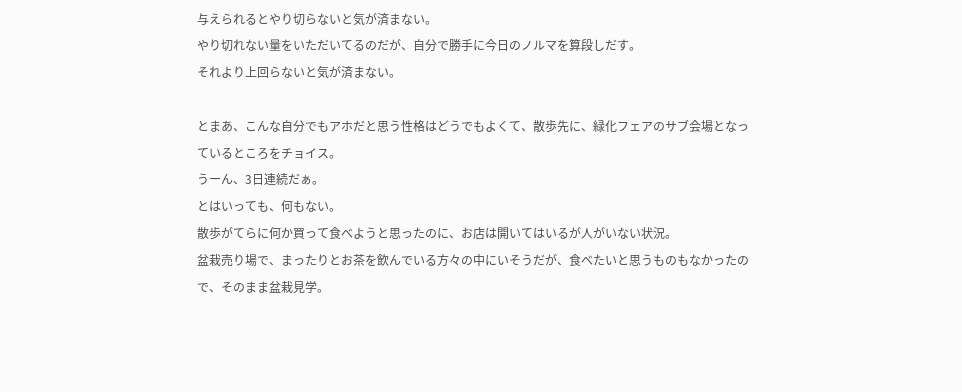与えられるとやり切らないと気が済まない。
やり切れない量をいただいてるのだが、自分で勝手に今日のノルマを算段しだす。
それより上回らないと気が済まない。

とまあ、こんな自分でもアホだと思う性格はどうでもよくて、散歩先に、緑化フェアのサブ会場となっているところをチョイス。
うーん、3日連続だぁ。
とはいっても、何もない。
散歩がてらに何か買って食べようと思ったのに、お店は開いてはいるが人がいない状況。
盆栽売り場で、まったりとお茶を飲んでいる方々の中にいそうだが、食べたいと思うものもなかったので、そのまま盆栽見学。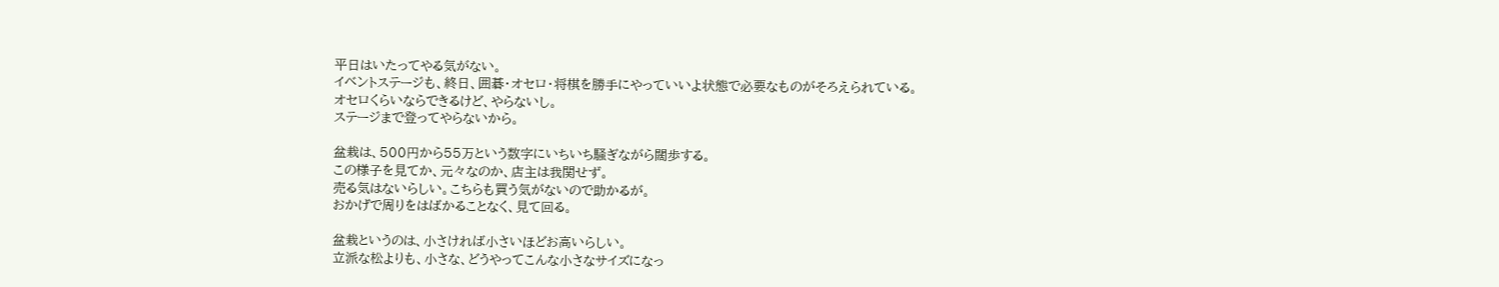平日はいたってやる気がない。
イベントステージも、終日、囲碁・オセロ・将棋を勝手にやっていいよ状態で必要なものがそろえられている。
オセロくらいならできるけど、やらないし。
ステージまで登ってやらないから。

盆栽は、500円から55万という数字にいちいち騒ぎながら闊歩する。
この様子を見てか、元々なのか、店主は我関せず。
売る気はないらしい。こちらも買う気がないので助かるが。
おかげで周りをはばかることなく、見て回る。

盆栽というのは、小さければ小さいほどお高いらしい。
立派な松よりも、小さな、どうやってこんな小さなサイズになっ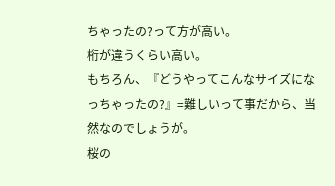ちゃったの?って方が高い。
桁が違うくらい高い。
もちろん、『どうやってこんなサイズになっちゃったの?』=難しいって事だから、当然なのでしょうが。
桜の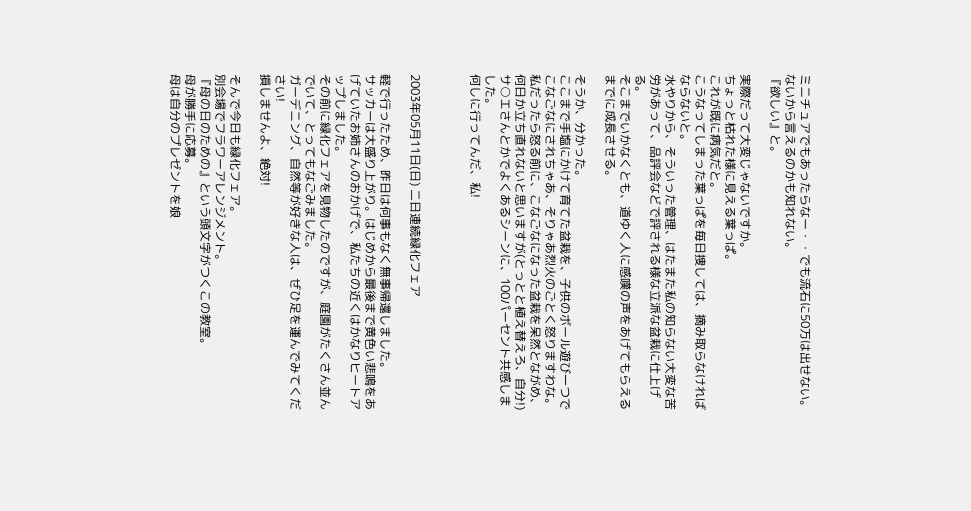ミニチュアでもあったらなー・・でも流石に50万は出せない。
ないから言えるのかも知れない。
『欲しい』と。

実際だって大変じゃないですか。
ちょっと枯れた様に見える葉っぱ。
これが既に病気だと。
こうなってしまった葉っぱを毎日捜しては、摘み取らなければならないと。
水やりから、そういった管理、はたまた私の知らない大変な苦労があって、品評会などで評される様な立派な盆栽に仕上げる。
そこまでいかなくとも、道ゆく人に感嘆の声をあげてもらえるまでに成長させる。

そうか、分かった。
ここまで手塩にかけて育てた盆栽を、子供のボール遊び一つでこなごなにされちゃあ、そりゃあ烈火のごとく怒りますわな。
私だったら怒る前に、こなごなになった盆栽を呆然とながめ、何日か立ち直れないと思いますが(とっとと植え替えろ、自分!)
サ○エさんとかでよくあるシーンに、100パーセント共感しました。
何しに行ってんだ、私!



2003年05月11日(日) 二日連続緑化フェア

軽で行ったため、昨日は何事もなく無事帰還しました。
サッカーは大盛り上がり。はじめから最後まで黄色い悲鳴をあげていたお姉さんのおかげで、私たちの近くはかなりヒートアップしました。
その前に緑化フェアを見物したのですが、庭園がたくさん並んでいて、とってもなごみました。
ガーデニング、自然等が好きな人は、ぜひ足を運んでみてください!
損しませんよ、絶対!

そんで今日も緑化フェア。
別会場でフラワーアレンジメント。
『母の日のための』という頭文字がつくこの教室。
母が勝手に応募。
母は自分のプレゼントを娘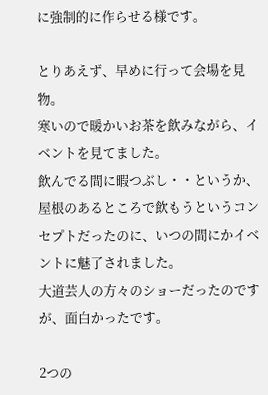に強制的に作らせる様です。

とりあえず、早めに行って会場を見物。
寒いので暖かいお茶を飲みながら、イベントを見てました。
飲んでる間に暇つぶし・・というか、屋根のあるところで飲もうというコンセプトだったのに、いつの間にかイベントに魅了されました。
大道芸人の方々のショーだったのですが、面白かったです。

2つの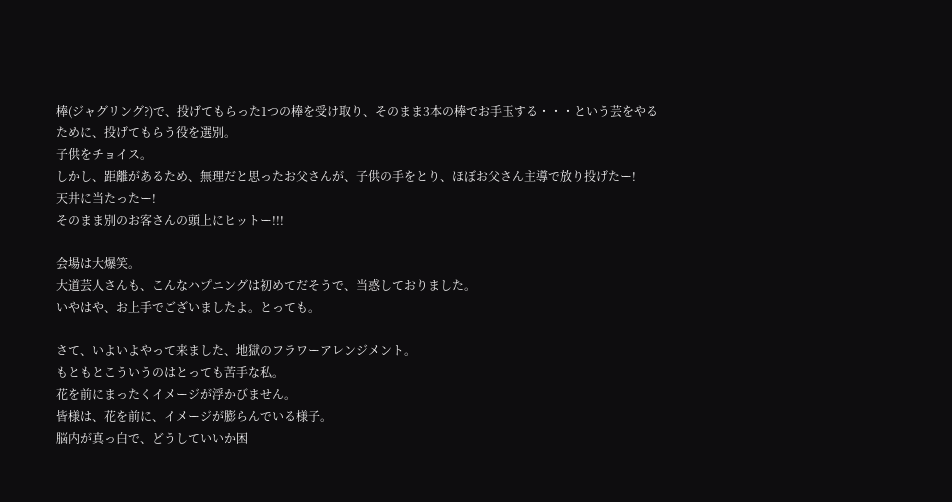棒(ジャグリング?)で、投げてもらった1つの棒を受け取り、そのまま3本の棒でお手玉する・・・という芸をやるために、投げてもらう役を選別。
子供をチョイス。
しかし、距離があるため、無理だと思ったお父さんが、子供の手をとり、ほぼお父さん主導で放り投げたー!
天井に当たったー!
そのまま別のお客さんの頭上にヒットー!!!

会場は大爆笑。
大道芸人さんも、こんなハプニングは初めてだそうで、当惑しておりました。
いやはや、お上手でございましたよ。とっても。

さて、いよいよやって来ました、地獄のフラワーアレンジメント。
もともとこういうのはとっても苦手な私。
花を前にまったくイメージが浮かびません。
皆様は、花を前に、イメージが膨らんでいる様子。
脳内が真っ白で、どうしていいか困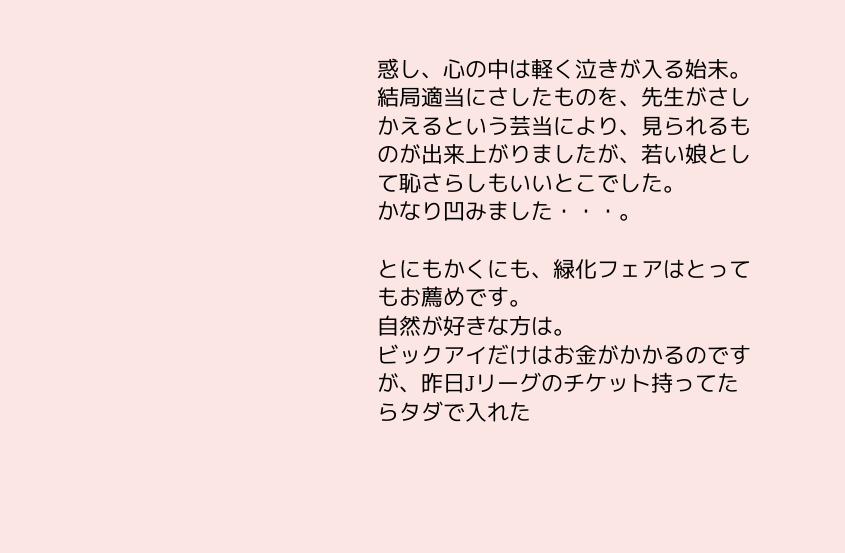惑し、心の中は軽く泣きが入る始末。
結局適当にさしたものを、先生がさしかえるという芸当により、見られるものが出来上がりましたが、若い娘として恥さらしもいいとこでした。
かなり凹みました・・・。

とにもかくにも、緑化フェアはとってもお薦めです。
自然が好きな方は。
ビックアイだけはお金がかかるのですが、昨日Jリーグのチケット持ってたらタダで入れた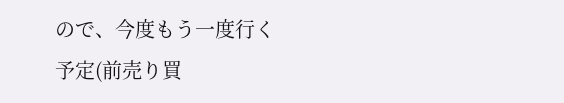ので、今度もう一度行く予定(前売り買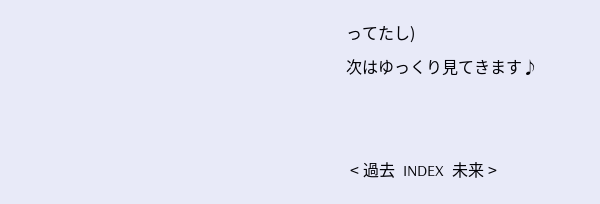ってたし)
次はゆっくり見てきます♪


 < 過去  INDEX  未来 >